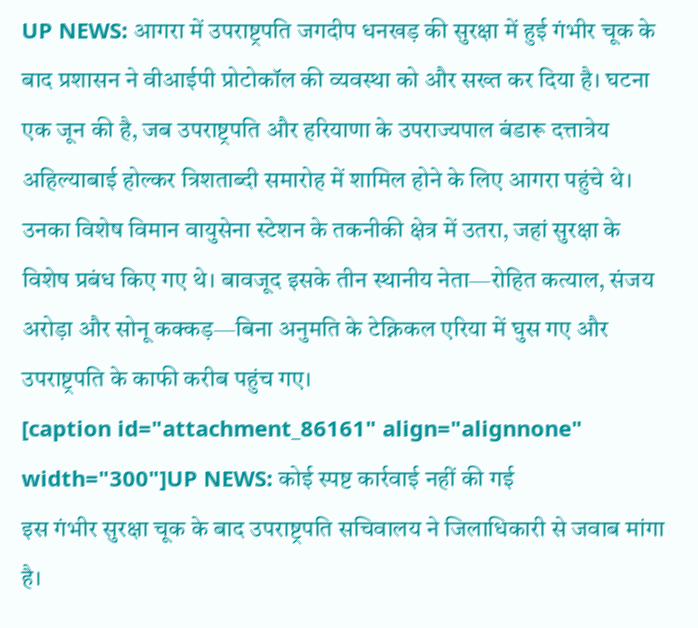UP NEWS: आगरा में उपराष्ट्रपति जगदीप धनखड़ की सुरक्षा में हुई गंभीर चूक के बाद प्रशासन ने वीआईपी प्रोटोकॉल की व्यवस्था को और सख्त कर दिया है। घटना एक जून की है, जब उपराष्ट्रपति और हरियाणा के उपराज्यपाल बंडारू दत्तात्रेय अहिल्याबाई होल्कर त्रिशताब्दी समारोह में शामिल होने के लिए आगरा पहुंचे थे। उनका विशेष विमान वायुसेना स्टेशन के तकनीकी क्षेत्र में उतरा, जहां सुरक्षा के विशेष प्रबंध किए गए थे। बावजूद इसके तीन स्थानीय नेता—रोहित कत्याल, संजय अरोड़ा और सोनू कक्कड़—बिना अनुमति के टेक्निकल एरिया में घुस गए और उपराष्ट्रपति के काफी करीब पहुंच गए।
[caption id="attachment_86161" align="alignnone" width="300"]UP NEWS: कोई स्पष्ट कार्रवाई नहीं की गई
इस गंभीर सुरक्षा चूक के बाद उपराष्ट्रपति सचिवालय ने जिलाधिकारी से जवाब मांगा है।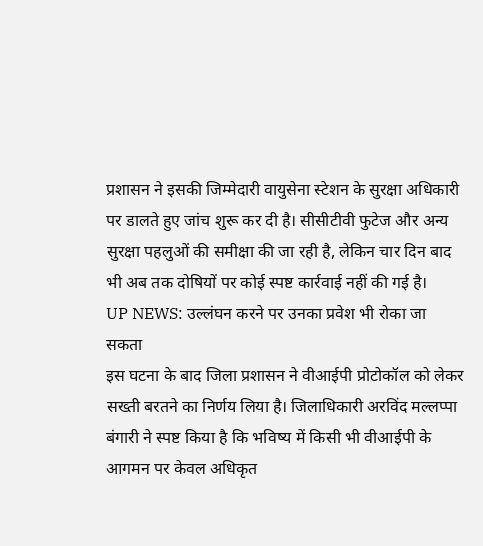प्रशासन ने इसकी जिम्मेदारी वायुसेना स्टेशन के सुरक्षा अधिकारी पर डालते हुए जांच शुरू कर दी है। सीसीटीवी फुटेज और अन्य सुरक्षा पहलुओं की समीक्षा की जा रही है, लेकिन चार दिन बाद भी अब तक दोषियों पर कोई स्पष्ट कार्रवाई नहीं की गई है।
UP NEWS: उल्लंघन करने पर उनका प्रवेश भी रोका जा सकता
इस घटना के बाद जिला प्रशासन ने वीआईपी प्रोटोकॉल को लेकर सख्ती बरतने का निर्णय लिया है। जिलाधिकारी अरविंद मल्लप्पा बंगारी ने स्पष्ट किया है कि भविष्य में किसी भी वीआईपी के आगमन पर केवल अधिकृत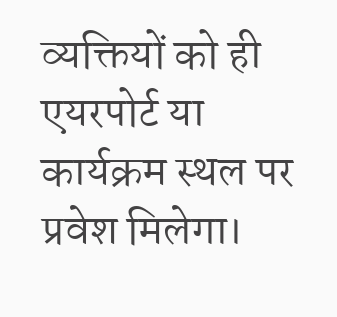व्यक्तियों को ही एयरपोर्ट या कार्यक्रम स्थल पर प्रवेश मिलेगा।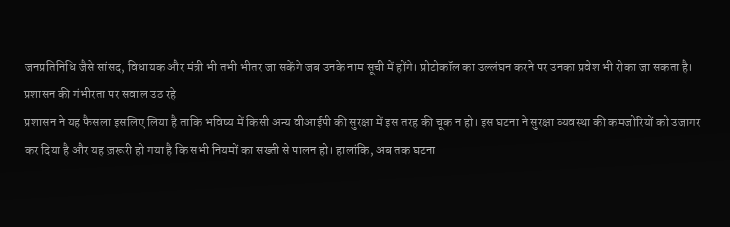जनप्रतिनिधि जैसे सांसद, विधायक और मंत्री भी तभी भीतर जा सकेंगे जब उनके नाम सूची में होंगे। प्रोटोकॉल का उल्लंघन करने पर उनका प्रवेश भी रोका जा सकता है।
प्रशासन की गंभीरता पर सवाल उठ रहे
प्रशासन ने यह फैसला इसलिए लिया है ताकि भविष्य में किसी अन्य वीआईपी की सुरक्षा में इस तरह की चूक न हो। इस घटना ने सुरक्षा व्यवस्था की कमजोरियों को उजागर कर दिया है और यह ज़रूरी हो गया है कि सभी नियमों का सख्ती से पालन हो। हालांकि, अब तक घटना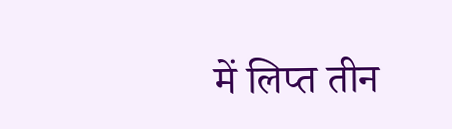में लिप्त तीन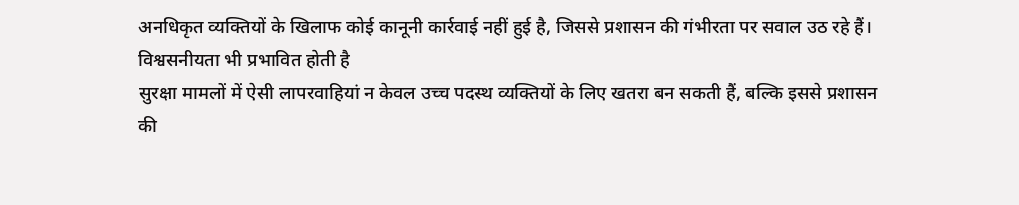अनधिकृत व्यक्तियों के खिलाफ कोई कानूनी कार्रवाई नहीं हुई है, जिससे प्रशासन की गंभीरता पर सवाल उठ रहे हैं।
विश्वसनीयता भी प्रभावित होती है
सुरक्षा मामलों में ऐसी लापरवाहियां न केवल उच्च पदस्थ व्यक्तियों के लिए खतरा बन सकती हैं, बल्कि इससे प्रशासन की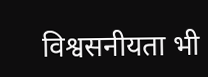विश्वसनीयता भी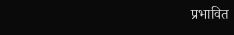प्रभावित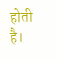होती है।